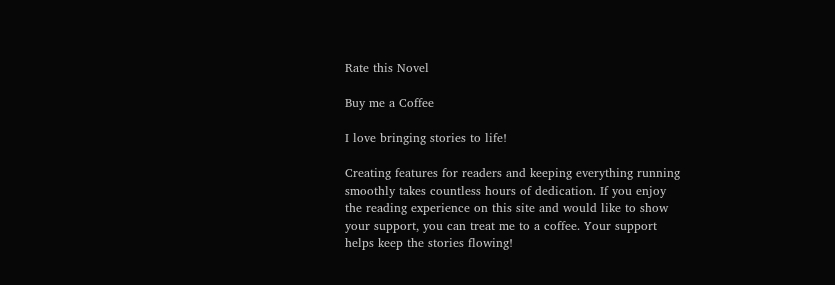Rate this Novel

Buy me a Coffee

I love bringing stories to life!

Creating features for readers and keeping everything running smoothly takes countless hours of dedication. If you enjoy the reading experience on this site and would like to show your support, you can treat me to a coffee. Your support helps keep the stories flowing!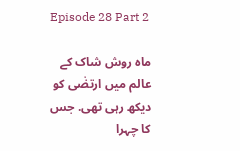Episode 28 Part 2

ماہ روش شاک کے عالم میں ارتضٰی کو دیکھ رہی تھی. جس کا چہرا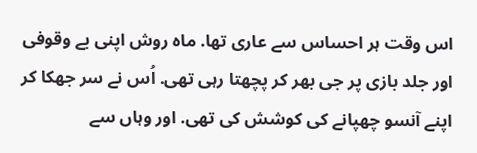اس وقت ہر احساس سے عاری تھا. ماہ روش اپنی بے وقوفی اور جلد بازی پر جی بھر کر پچھتا رہی تھی. اُس نے سر جھکا کر اپنے آنسو چھپانے کی کوشش کی تھی. اور وہاں سے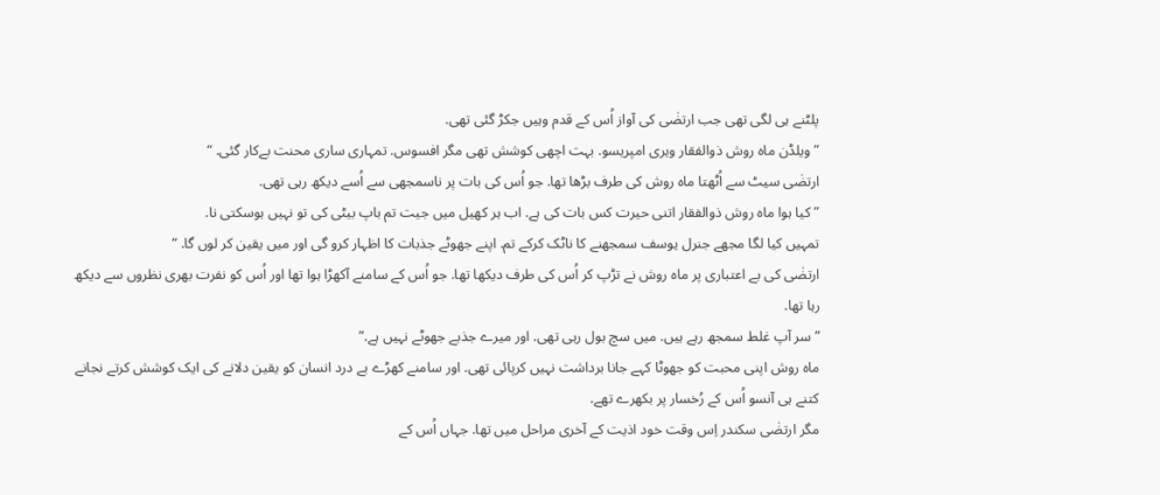پلٹنے ہی لگی تھی جب ارتضٰی کی آواز اُس کے قدم وہیں جکڑ گئی تھی.
” ویلڈن ماہ روش ذوالفقار ویری امپریسو. بہت اچھی کوشش تھی مگر افسوس. تمہاری ساری محنت بےکار گئی. “
ارتضٰی سیٹ سے اُٹھتا ماہ روش کی طرف بڑھا تھا. جو اُس کی بات پر ناسمجھی سے اُسے دیکھ رہی تھی.
” کیا ہوا ماہ روش ذوالفقار اتنی حیرت کس بات کی ہے. اب ہر کھیل میں جیت تم باپ بیٹی کی تو نہیں ہوسکتی نا.
تمہیں کیا لگا مجھے جنرل یوسف سمجھنے کا ناٹک کرکے تم. اپنے جھوٹے جذبات کا اظہار کرو گی اور میں یقین کر لوں گا. “
ارتضٰی کی بے اعتباری پر ماہ روش نے تڑپ کر اُس کی طرف دیکھا تھا. جو اُس کے سامنے آکھڑا ہوا تھا اور اُس کو نفرت بھری نظروں سے دیکھ رہا تھا.
” سر آپ غلط سمجھ رہے ہیں. میں سچ بول رہی تھی. اور میرے جذبے جھوٹے نہیں ہے.”
ماہ روش اپنی محبت کو جھوٹا کہے جانا برداشت نہیں کرپائی تھی. اور سامنے کھڑے بے درد انسان کو یقین دلانے کی ایک کوشش کرتے نجانے کتنے ہی آنسو اُس کے رُخسار پر بکھرے تھے.
مگر ارتضٰی سکندر اِس وقت خود اذیت کے آخری مراحل میں تھا. جہاں اُس کے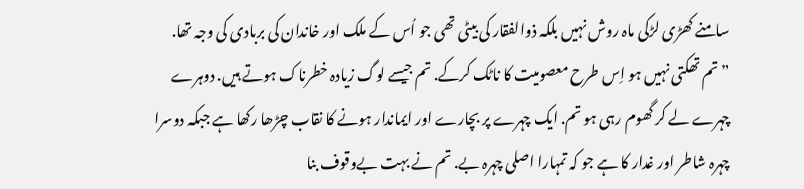سامنے کھڑی لڑکی ماہ روش نہیں بلکہ ذوالفقار کی بیٹی تھی جو اُس کے ملک اور خاندان کی بربادی کی وجہ تھا.
” تم تھکتی نہیں ہو اِس طرح معصومیت کا ناٹک کرکے. تم جیسے لوگ زیادہ خطرناک ہوتے ہیں. دوہرے چہرے لے کر گھوم رہی ہو تم. ایک چہرے پر بچارے اور ایماندار ہونے کا نقاب چڑھا رکھا ہے جبکہ دوسرا چہرہ شاطر اور غدار کا ہے جو کہ تمہارا اصلی چہرہ بے. تم نے بہت بےوقوف بنا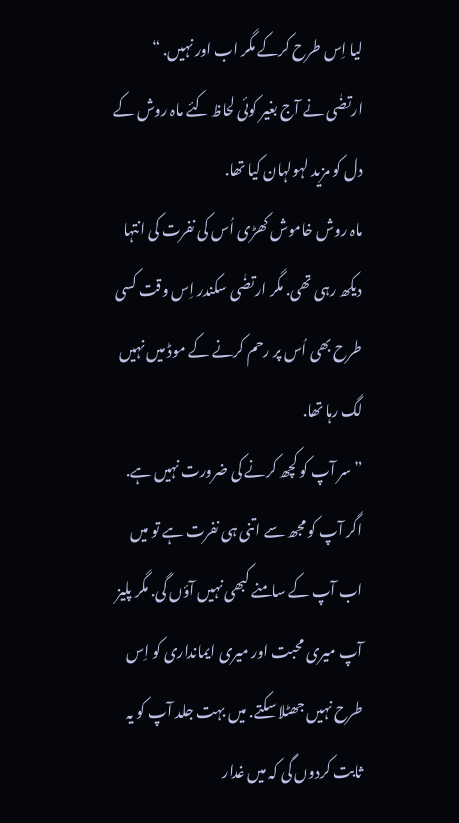لیا اِس طرح کرکے مگر اب اور نہیں. “
ارتضٰی نے آج بغیر کوئی لحاظ کئے ماہ روش کے دل کو مزید لہولہان کیا تھا.
ماہ روش خاموش کھڑی اُس کی نفرت کی انتہا دیکھ رہی تھی. مگر ارتضٰی سکندر اِس وقت کسی طرح بھی اُس پر رحم کرنے کے موڈ میں نہیں لگ رہا تھا.
” سر آپ کو کچھ کرنے کی ضرورت نہیں ہے. اگر آپ کو مجھ سے اتنی ہی نفرت ہے تو میں اب آپ کے سامنے کبھی نہیں آؤں گی. مگر پلیز آپ میری محبت اور میری ایمانداری کو اِس طرح نہیں جھٹلا سکتے. میں بہت جلد آپ کو یہ ثابت کردوں گی کہ میں غدار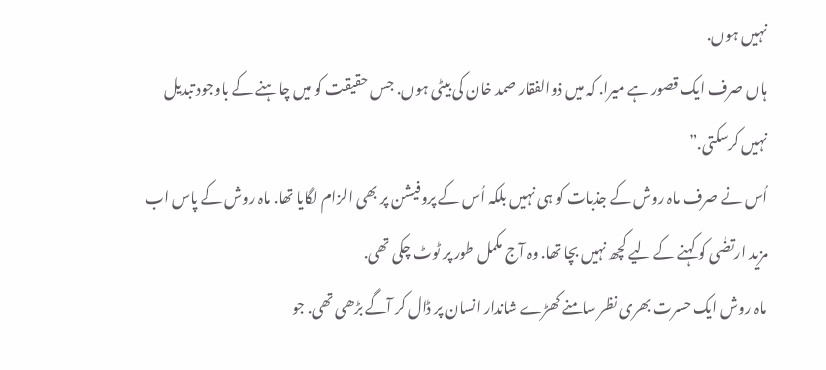نہیں ہوں.
ہاں صرف ایک قصور ہے میرا. کہ میں ذوالفقار صمد خان کی بیٹی ہوں. جس حقیقت کو میں چاہنے کے باوجود تبدیل نہیں کرسکتی.”
اُس نے صرف ماہ روش کے جذبات کو ہی نہیں بلکہ اُس کے پروفیشن پر بھی الزام لگایا تھا. ماہ روش کے پاس اب مزید ارتضٰی کو کہنے کے لیے کچھ نہیں بچا تھا. وہ آج مکمل طور پر ٹوٹ چکی تھی.
ماہ روش ایک حسرت بھری نظر سامنے کھڑے شاندار انسان پر ڈال کر آگے بڑھی تھی. جو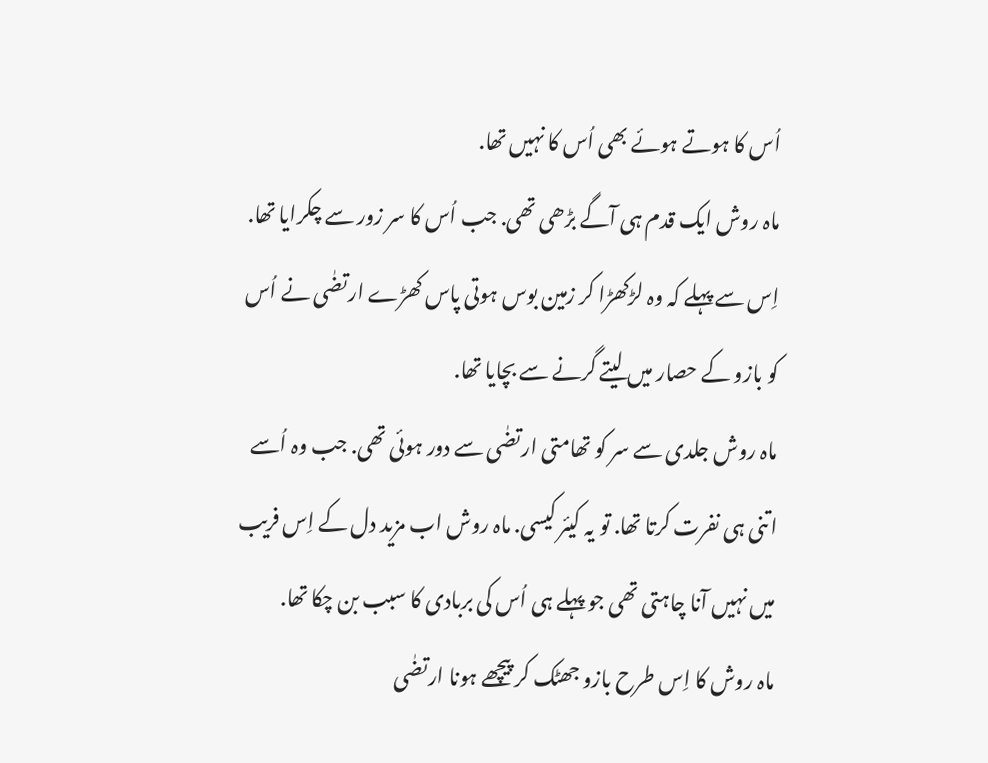اُس کا ہوتے ہوئے بھی اُس کا نہیں تھا.
ماہ روش ایک قدم ہی آگے بڑھی تھی. جب اُس کا سر زور سے چکرایا تھا. اِس سے پہلے کہ وہ لڑکھڑا کر زمین بوس ہوتی پاس کھڑے ارتضٰی نے اُس کو بازو کے حصار میں لیتے گرنے سے بچایا تھا.
ماہ روش جلدی سے سر کو تھامتی ارتضٰی سے دور ہوئی تھی. جب وہ اُسے اتنی ہی نفرت کرتا تھا. تو یہ کیئر کیسی. ماہ روش اب مزید دل کے اِس فریب میں نہیں آنا چاہتی تھی جو پہلے ہی اُس کی بربادی کا سبب بن چکا تھا.
ماہ روش کا اِس طرح بازو جھٹک کر پیچھے ہونا ارتضٰی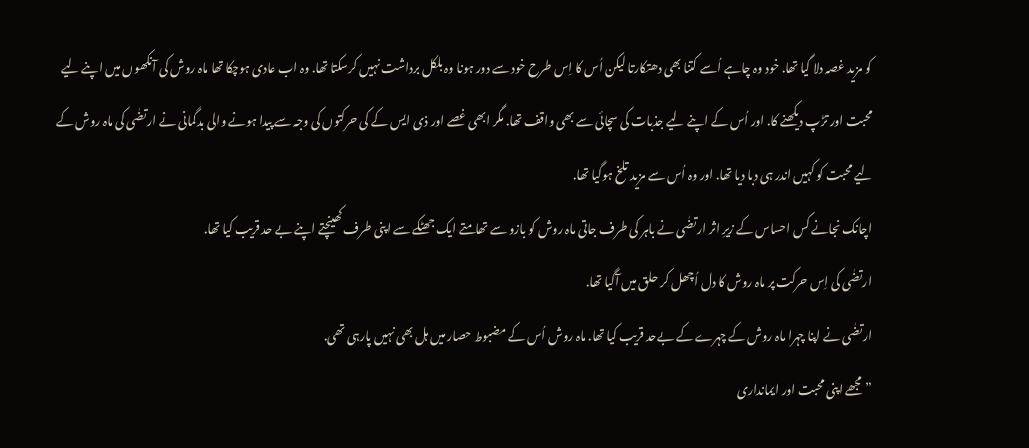کو مزید غصہ دلا گیا تھا. خود وہ چاہے اُسے کتنا بھی دھتکارتا لیکن اُس کا اِس طرح خود سے دور ہونا وہ بلکل برداشت نہیں کرسکتا تھا. وہ اب عادی ہوچکا تھا ماہ روش کی آنکھوں میں اپنے لیے محبت اور تڑپ دیکھنے کا. اور اُس کے اپنے لیے جذبات کی سچائی سے بھی واقف تھا. مگر ابھی غصے اور ذی ایس کے کی حرکتوں کی وجہ سے پیدا ہونے والی بدگمانی نے ارتضٰی کی ماہ روش کے لیے محبت کو کہیں اندر ہی دبا دیا تھا. اور وہ اُس سے مزید تلخ ہوگیا تھا.
اچانک نجانے کس احساس کے زیرِ اثر ارتضٰی نے باہر کی طرف جاتی ماہ روش کو بازو سے تھامتے ایک جھٹکے سے اپنی طرف کھینچتے اپنے بے حد قریب کیا تھا.
ارتضٰی کی اِس حرکت پر ماہ روش کا دل اُچھل کر حلق میں آگیا تھا.
ارتضٰی نے اپنا چہرا ماہ روش کے چہرے کے بےحد قریب کیا تھا. ماہ روش اُس کے مضبوط حصار میں ہل بھی نہیں پارہی تھی.
” مجھے اپنی محبت اور ایمانداری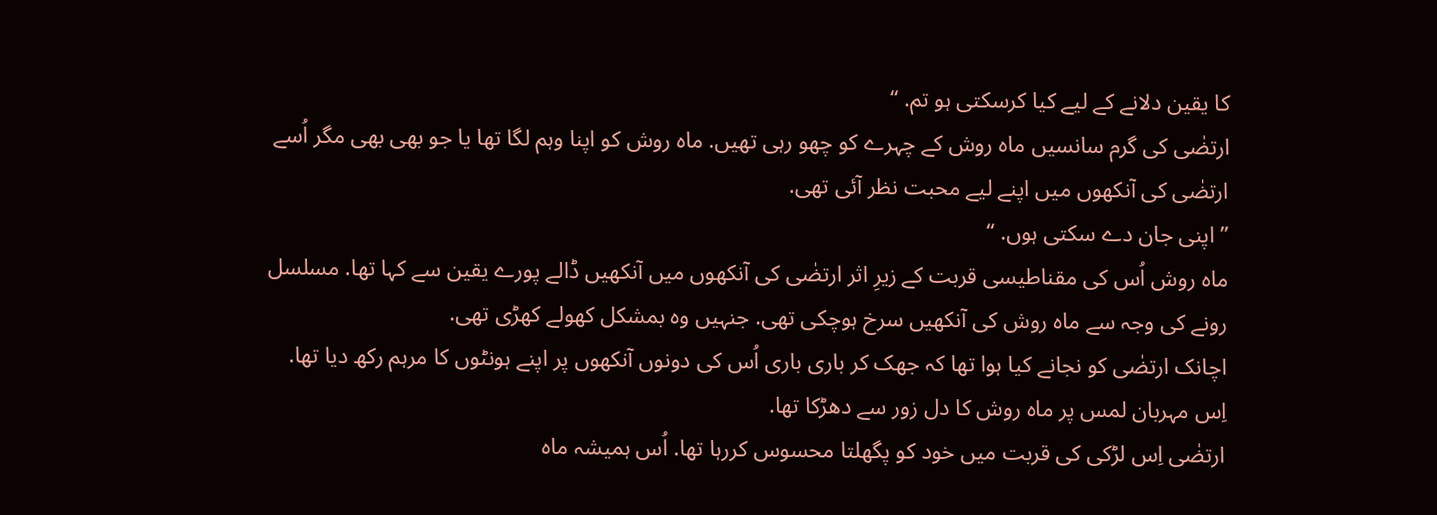کا یقین دلانے کے لیے کیا کرسکتی ہو تم. “
ارتضٰی کی گرم سانسیں ماہ روش کے چہرے کو چھو رہی تھیں. ماہ روش کو اپنا وہم لگا تھا یا جو بھی بھی مگر اُسے ارتضٰی کی آنکھوں میں اپنے لیے محبت نظر آئی تھی.
” اپنی جان دے سکتی ہوں. “
ماہ روش اُس کی مقناطیسی قربت کے زیرِ اثر ارتضٰی کی آنکھوں میں آنکھیں ڈالے پورے یقین سے کہا تھا. مسلسل رونے کی وجہ سے ماہ روش کی آنکھیں سرخ ہوچکی تھی. جنہیں وہ بمشکل کھولے کھڑی تھی.
اچانک ارتضٰی کو نجانے کیا ہوا تھا کہ جھک کر باری باری اُس کی دونوں آنکھوں پر اپنے ہونٹوں کا مرہم رکھ دیا تھا. اِس مہربان لمس پر ماہ روش کا دل زور سے دھڑکا تھا.
ارتضٰی اِس لڑکی کی قربت میں خود کو پگھلتا محسوس کررہا تھا. اُس ہمیشہ ماہ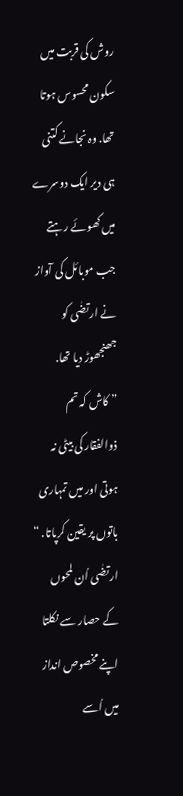روش کی قربت میں سکون محسوس ہوتا تھا. وہ نجانے کتنی ہی دیر ایک دوسرے میں کھوئے رہتے جب موبائل کی آواز نے ارتضٰی کو جھنجھوڑ دیا تھا.
” کاش کہ تم ذوالفقار کی بیٹی نہ ہوتی اور میں تمہاری باتوں پر یقین کرپاتا. “
ارتضٰی اُن لمحوں کے حصار سے نکلتا اپنے مخصوص انداز میں اُسے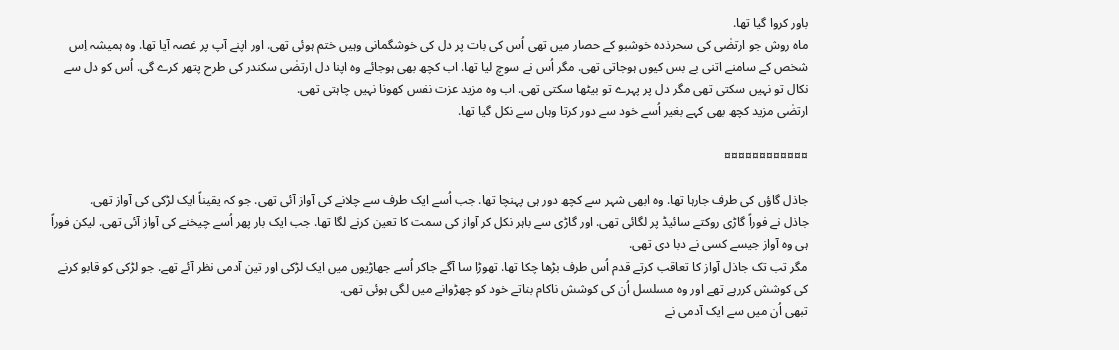باور کروا گیا تھا.
ماہ روش جو ارتضٰی کی سحرذدہ خوشبو کے حصار میں تھی اُس کی بات پر دل کی خوشگمانی وہیں ختم ہوئی تھی. اور اپنے آپ پر غصہ آیا تھا. وہ ہمیشہ اِس شخص کے سامنے اتنی بے بس کیوں ہوجاتی تھی. مگر اُس نے سوچ لیا تھا. اب کچھ بھی ہوجائے وہ اپنا دل ارتضٰی سکندر کی طرح پتھر کرے گی. اُس کو دل سے نکال تو نہیں سکتی تھی مگر دل پر پہرے تو بیٹھا سکتی تھی. اب وہ مزید عزت نفس کھونا نہیں چاہتی تھی.
ارتضٰی مزید کچھ بھی کہے بغیر اُسے خود سے دور کرتا وہاں سے نکل گیا تھا.

¤¤¤¤¤¤¤¤¤¤¤¤

جاذل گاؤں کی طرف جارہا تھا. وہ ابھی شہر سے کچھ دور ہی پہنچا تھا. جب اُسے ایک طرف سے چلانے کی آواز آئی تھی. جو کہ یقیناً ایک لڑکی کی آواز تھی.
جاذل نے فوراً گاڑی روکتے سائیڈ پر لگائی تھی. اور گاڑی سے باہر نکل کر آواز کی سمت کا تعین کرنے لگا تھا. جب ایک بار پھر اُسے چیخنے کی آواز آئی تھی. لیکن فوراً ہی وہ آواز جیسے کسی نے دبا دی تھی.
مگر تب تک جاذل آواز کا تعاقب کرتے قدم اُس طرف بڑھا چکا تھا. تھوڑا سا آگے جاکر اُسے جھاڑیوں میں ایک لڑکی اور تین آدمی نظر آئے تھے. جو لڑکی کو قابو کرنے کی کوشش کررہے تھے اور وہ مسلسل اُن کی کوشش ناکام بناتے خود کو چھڑوانے میں لگی ہوئی تھی.
تبھی اُن میں سے ایک آدمی نے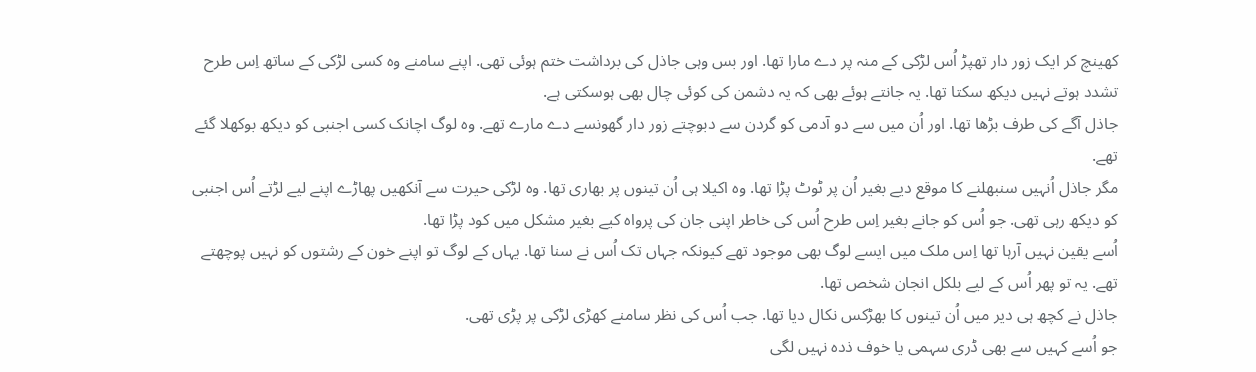کھینچ کر ایک زور دار تھپڑ اُس لڑکی کے منہ پر دے مارا تھا. اور بس وہی جاذل کی برداشت ختم ہوئی تھی. اپنے سامنے وہ کسی لڑکی کے ساتھ اِس طرح تشدد ہوتے نہیں دیکھ سکتا تھا. یہ جانتے ہوئے بھی کہ یہ دشمن کی کوئی چال بھی ہوسکتی ہے.
جاذل آگے کی طرف بڑھا تھا. اور اُن میں سے دو آدمی کو گردن سے دبوچتے زور دار گھونسے دے مارے تھے. وہ لوگ اچانک کسی اجنبی کو دیکھ بوکھلا گئے تھے.
مگر جاذل اُنہیں سنبھلنے کا موقع دیے بغیر اُن پر ٹوٹ پڑا تھا. وہ اکیلا ہی اُن تینوں پر بھاری تھا. وہ لڑکی حیرت سے آنکھیں پھاڑے اپنے لیے لڑتے اُس اجنبی کو دیکھ رہی تھی. جو اُس کو جانے بغیر اِس طرح اُس کی خاطر اپنی جان کی پرواہ کیے بغیر مشکل میں کود پڑا تھا.
اُسے یقین نہیں آرہا تھا اِس ملک میں ایسے لوگ بھی موجود تھے کیونکہ جہاں تک اُس نے سنا تھا. یہاں کے لوگ تو اپنے خون کے رشتوں کو نہیں پوچھتے تھے. یہ تو پھر اُس کے لیے بلکل انجان شخص تھا.
جاذل نے کچھ ہی دیر میں اُن تینوں کا بھڑکس نکال دیا تھا. جب اُس کی نظر سامنے کھڑی لڑکی پر پڑی تھی.
جو اُسے کہیں سے بھی ڈری سہمی یا خوف ذدہ نہیں لگی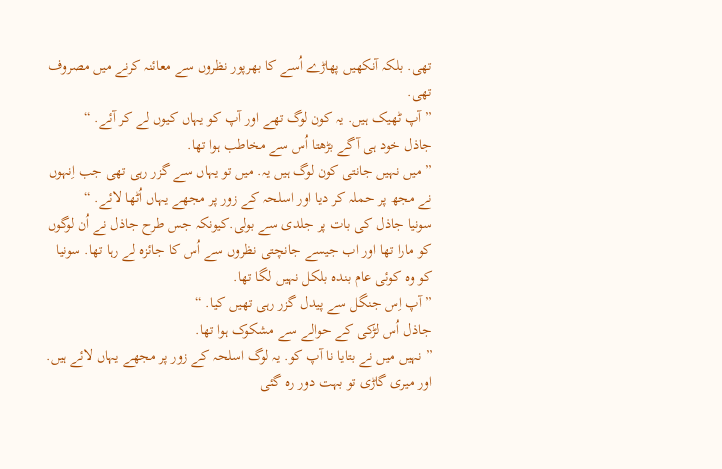تھی. بلکہ آنکھیں پھاڑے اُسے کا بھرپور نظروں سے معائنہ کرنے میں مصروف تھی.
” آپ ٹھیک ہیں. یہ کون لوگ تھے اور آپ کو یہاں کیوں لے کر آئے. “
جاذل خود ہی آگے بڑھتا اُس سے مخاطب ہوا تھا.
” میں نہیں جانتی کون لوگ ہیں یہ. میں تو یہاں سے گزر رہی تھی جب اِنہوں نے مجھ پر حملہ کر دیا اور اسلحہ کے زور پر مجھے یہاں اُٹھا لائے. “
سونیا جاذل کی بات پر جلدی سے بولی.کیونکہ جس طرح جاذل نے اُن لوگوں کو مارا تھا اور اب جیسے جانچتی نظروں سے اُس کا جائزہ لے رہا تھا. سونیا کو وہ کوئی عام بندہ بلکل نہیں لگا تھا.
” آپ اِس جنگل سے پیدل گزر رہی تھیں کیا. “
جاذل اُس لڑکی کے حوالے سے مشکوک ہوا تھا.
” نہیں میں نے بتایا نا آپ کو. یہ لوگ اسلحہ کے زور پر مجھے یہاں لائے ہیں. اور میری گاڑی تو بہت دور رہ گئی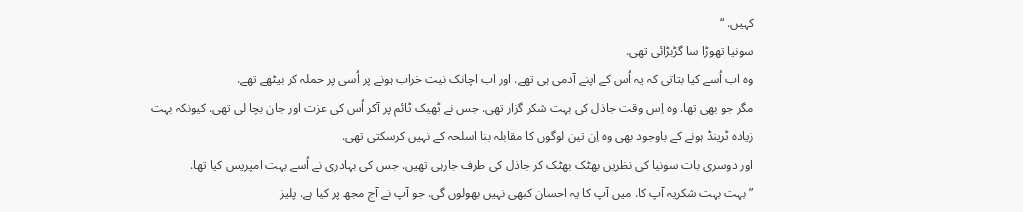کہیں. “
سونیا تھوڑا سا گڑبڑائی تھی.
وہ اب اُسے کیا بتاتی کہ یہ اُس کے اپنے آدمی ہی تھے. اور اب اچانک نیت خراب ہونے پر اُسی پر حملہ کر بیٹھے تھے.
مگر جو بھی تھا. وہ اِس وقت جاذل کی بہت شکر گزار تھی. جس نے ٹھیک ٹائم پر آکر اُس کی عزت اور جان بچا لی تھی. کیونکہ بہت زیادہ ٹرینڈ ہونے کے باوجود بھی وہ اِن تین لوگوں کا مقابلہ بنا اسلحہ کے نہیں کرسکتی تھی.
اور دوسری بات سونیا کی نظریں بھٹک بھٹک کر جاذل کی طرف جارہی تھیں. جس کی بہادری نے اُسے بہت امپریس کیا تھا.
” بہت بہت شکریہ آپ کا. میں آپ کا یہ احسان کبھی نہیں بھولوں گی. جو آپ نے آج مجھ پر کیا ہے. پلیز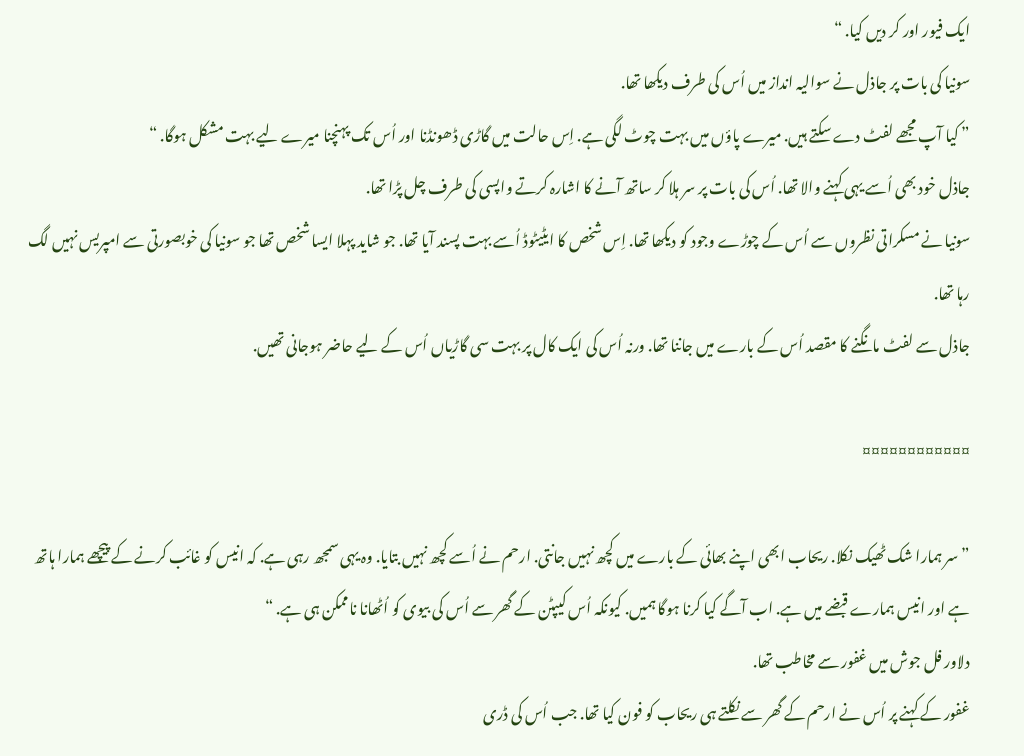ایک فیور اور کر دیں کیا. “
سونیا کی بات پر جاذل نے سوالیہ انداز میں اُس کی طرف دیکھا تھا.
” کیا آپ مجھے لفٹ دے سکتے ہیں. میرے پاؤں میں بہت چوٹ لگی ہے. اِس حالت میں گاڑی ڈھونڈنا اور اُس تک پہنچنا میرے لیے بہت مشکل ہوگا. “
جاذل خود بھی اُسے یہی کہنے والا تھا. اُس کی بات پر سر ہلا کر ساتھ آنے کا اشارہ کرتے واپسی کی طرف چل پڑا تھا.
سونیا نے مسکراتی نظروں سے اُس کے چوڑے وجود کو دیکھا تھا. اِس شخص کا ایٹیٹوڈ اُسے بہت پسند آیا تھا. جو شاید پہلا ایسا شخص تھا جو سونیا کی خوبصورتی سے امپریس نہیں لگ رہا تھا.
جاذل سے لفٹ مانگنے کا مقصد اُس کے بارے میں جاننا تھا. ورنہ اُس کی ایک کال پر بہت سی گاڑیاں اُس کے لیے حاضر ہوجانی تھیں.

¤¤¤¤¤¤¤¤¤¤¤¤

” سر ہمارا شک ٹھیک نکلا. ریحاب ابھی اپنے بھائی کے بارے میں کچھ نہیں جانتی. ارحم نے اُسے کچھ نہیں بتایا. وہ یہی سمجھ رہی ہے. کہ انیس کو غائب کرنے کے پیچھے ہمارا ہاتھ ہے اور انیس ہمارے قبضے میں ہے. اب آگے کیا کرنا ہوگا ہمیں. کیونکہ اُس کیپٹن کے گھر سے اُس کی بیوی کو اُٹھانا ناممکن ہی ہے. “
دلاور فل جوش میں غفور سے مخاطب تھا.
غفور کے کہنے پر اُس نے ارحم کے گھر سے نکلتے ہی ریحاب کو فون کیا تھا. جب اُس کی ڈری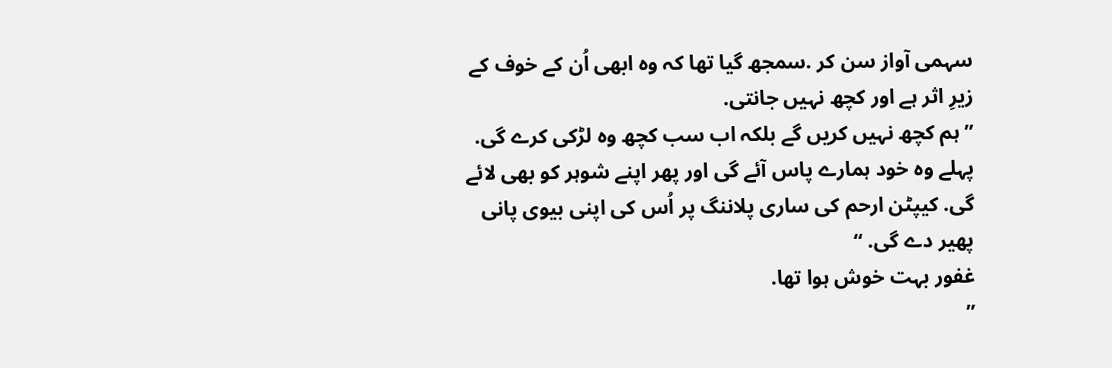سہمی آواز سن کر .سمجھ گیا تھا کہ وہ ابھی اُن کے خوف کے زیرِ اثر ہے اور کچھ نہیں جانتی.
” ہم کچھ نہیں کریں گے بلکہ اب سب کچھ وہ لڑکی کرے گی. پہلے وہ خود ہمارے پاس آئے گی اور پھر اپنے شوہر کو بھی لائے گی. کیپٹن ارحم کی ساری پلاننگ پر اُس کی اپنی بیوی پانی پھیر دے گی. “
غفور بہت خوش ہوا تھا.
”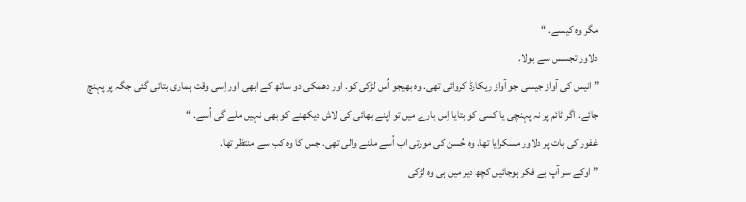مگر وہ کیسے. “
دلاور تجسس سے بولا.
” انیس کی آواز جیسی جو آواز ریکارڈ کروائی تھی. وہ بھیجو اُس لڑکی کو. اور دھمکی دو ساتھ کے ابھی اور اِسی وقت ہماری بتائی گئی جگہ پر پہنچ جائے. اگر ٹائم پر نہ پہنچی یا کسی کو بتایا اِس بارے میں تو اپنے بھائی کی لاش دیکھنے کو بھی نہیں ملے گی اُسے. “
غفور کی بات پر دلاور مسکرایا تھا. وہ حُسن کی مورتی اب اُسے ملنے والی تھی. جس کا وہ کب سے منتظر تھا.
” اوکے سر آپ بے فکر ہوجائیں کچھ دیر میں ہی وہ لڑکی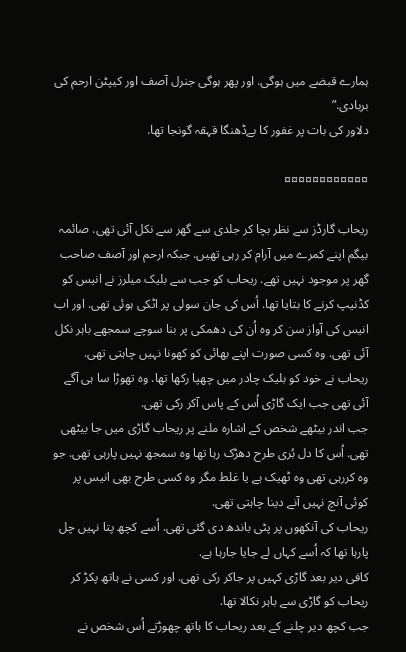ہمارے قبضے میں ہوگی. اور پھر ہوگی جنرل آصف اور کیپٹن ارحم کی بربادی.”
دلاور کی بات پر غفور کا بےڈھنگا قہقہ گونجا تھا.

¤¤¤¤¤¤¤¤¤¤¤¤

ریحاب گارڈز سے نظر بچا کر جلدی سے گھر سے نکل آئی تھی. صائمہ بیگم اپنے کمرے میں آرام کر رہی تھیں. جبکہ ارحم اور آصف صاحب گھر پر موجود نہیں تھے. ریحاب کو جب سے بلیک میلرز نے انیس کو کڈنیپ کرنے کا بتایا تھا. اُس کی جان سولی پر اٹکی ہوئی تھی. اور اب انیس کی آواز سن کر وہ اُن کی دھمکی پر بنا سوچے سمجھے باہر نکل آئی تھی. وہ کسی صورت اپنے بھائی کو کھونا نہیں چاہتی تھی.
ریحاب نے خود کو بلیک چادر میں چھپا رکھا تھا. وہ تھوڑا سا ہی آگے آئی تھی جب ایک گاڑی اُس کے پاس آکر رکی تھی.
جب اندر بیٹھے شخص کے اشارہ ملنے پر ریحاب گاڑی میں جا بیٹھی تھی. اُس کا دل بُری طرح دھڑک رہا تھا وہ سمجھ نہیں پارہی تھی. جو وہ کررہی تھی وہ ٹھیک ہے یا غلط مگر وہ کسی طرح بھی انیس پر کوئی آنچ نہیں آنے دینا چاہتی تھی.
ریحاب کی آنکھوں پر پٹی باندھ دی گئی تھی. اُسے کچھ پتا نہیں چل پارہا تھا کہ اُسے کہاں لے جایا جارہا ہے.
کافی دیر بعد گاڑی کہیں پر جاکر رکی تھی. اور کسی نے ہاتھ پکڑ کر ریحاب کو گاڑی سے باہر نکالا تھا.
جب کچھ دیر چلنے کے بعد ریحاب کا ہاتھ چھوڑتے اُس شخص نے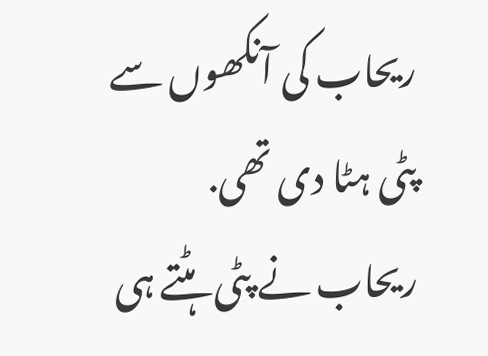ریحاب کی آنکھوں سے پٹی ہٹا دی تھی.
ریحاب نے پٹی ہٹتے ہی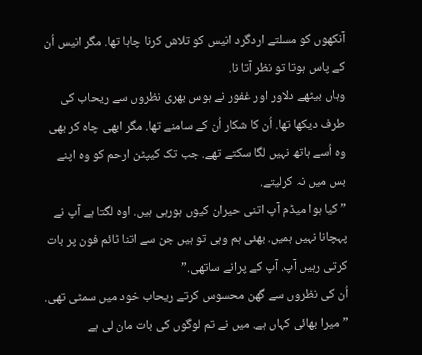آنکھوں کو مسلتے اردگرد انیس کو تلاش کرنا چاہا تھا. مگر انیس اُن کے پاس ہوتا تو نظر آتا نا.
وہاں بیٹھے دلاور اور غفور نے ہوس بھری نظروں سے ریحاب کی طرف دیکھا تھا. اُن کا شکار اُن کے سامنے تھا. مگر ابھی چاہ کر بھی وہ اُسے ہاتھ نہیں لگا سکتے تھے. جب تک کیپٹن ارحم کو وہ اپنے بس میں نہ کرلیتے.
” کیا ہوا میڈم آپ اتنی حیران کیوں ہورہی ہیں. اوہ لگتا ہے آپ نے پہچانا نہیں ہمیں. بھئی ہم وہی تو ہیں جن سے اتنا ٹائم فون پر بات کرتی رہیں آپ. آپ کے پرانے ساتھی.”
اُن کی نظروں سے گھن محسوس کرتے ریحاب خود میں سمٹی تھی.
” میرا بھائی کہاں ہے. میں نے تم لوگوں کی بات مان لی ہے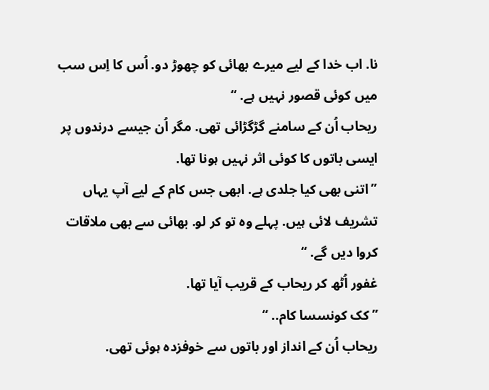نا. اب خدا کے لیے میرے بھائی کو چھوڑ دو. اُس کا اِس سب میں کوئی قصور نہیں ہے. “
ریحاب اُن کے سامنے گڑگڑائی تھی. مگر اُن جیسے درندوں پر ایسی باتوں کا کوئی اثر نہیں ہونا تھا.
” اتنی بھی کیا جلدی ہے. ابھی جس کام کے لیے آپ یہاں تشریف لائی ہیں. پہلے وہ تو کر لو. بھائی سے بھی ملاقات کروا دیں گے. “
غفور اُٹھ کر ریحاب کے قریب آیا تھا.
” کک کونسسا کام.. “
ریحاب اُن کے انداز اور باتوں سے خوفزدہ ہوئی تھی.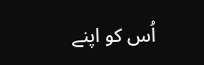اُس کو اپنے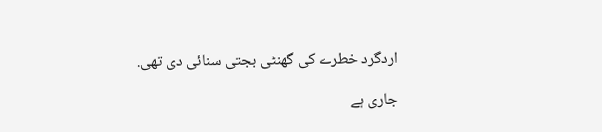اردگرد خطرے کی گھنٹی بجتی سنائی دی تھی.

جاری ہے